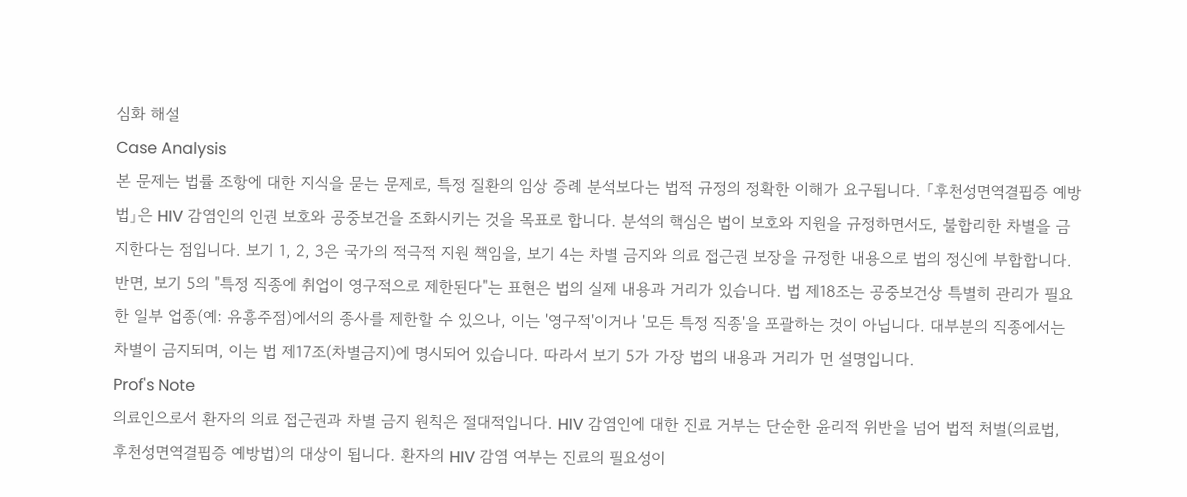심화 해설
Case Analysis
본 문제는 법률 조항에 대한 지식을 묻는 문제로, 특정 질환의 임상 증례 분석보다는 법적 규정의 정확한 이해가 요구됩니다. 「후천성면역결핍증 예방법」은 HIV 감염인의 인권 보호와 공중보건을 조화시키는 것을 목표로 합니다. 분석의 핵심은 법이 보호와 지원을 규정하면서도, 불합리한 차별을 금지한다는 점입니다. 보기 1, 2, 3은 국가의 적극적 지원 책임을, 보기 4는 차별 금지와 의료 접근권 보장을 규정한 내용으로 법의 정신에 부합합니다. 반면, 보기 5의 "특정 직종에 취업이 영구적으로 제한된다"는 표현은 법의 실제 내용과 거리가 있습니다. 법 제18조는 공중보건상 특별히 관리가 필요한 일부 업종(예: 유흥주점)에서의 종사를 제한할 수 있으나, 이는 '영구적'이거나 '모든 특정 직종'을 포괄하는 것이 아닙니다. 대부분의 직종에서는 차별이 금지되며, 이는 법 제17조(차별금지)에 명시되어 있습니다. 따라서 보기 5가 가장 법의 내용과 거리가 먼 설명입니다.
Prof's Note
의료인으로서 환자의 의료 접근권과 차별 금지 원칙은 절대적입니다. HIV 감염인에 대한 진료 거부는 단순한 윤리적 위반을 넘어 법적 처벌(의료법, 후천성면역결핍증 예방법)의 대상이 됩니다. 환자의 HIV 감염 여부는 진료의 필요성이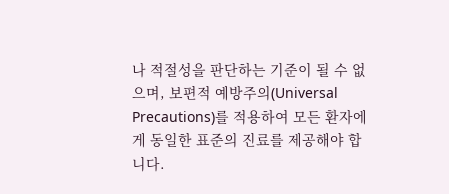나 적절성을 판단하는 기준이 될 수 없으며, 보편적 예방주의(Universal Precautions)를 적용하여 모든 환자에게 동일한 표준의 진료를 제공해야 합니다.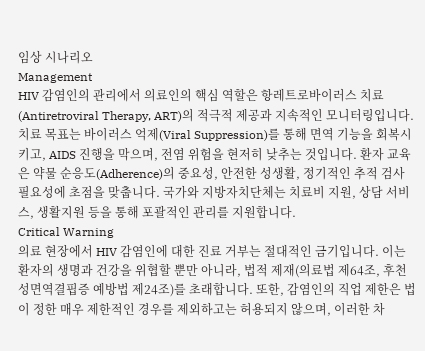임상 시나리오
Management
HIV 감염인의 관리에서 의료인의 핵심 역할은 항레트로바이러스 치료(Antiretroviral Therapy, ART)의 적극적 제공과 지속적인 모니터링입니다. 치료 목표는 바이러스 억제(Viral Suppression)를 통해 면역 기능을 회복시키고, AIDS 진행을 막으며, 전염 위험을 현저히 낮추는 것입니다. 환자 교육은 약물 순응도(Adherence)의 중요성, 안전한 성생활, 정기적인 추적 검사 필요성에 초점을 맞춥니다. 국가와 지방자치단체는 치료비 지원, 상담 서비스, 생활지원 등을 통해 포괄적인 관리를 지원합니다.
Critical Warning
의료 현장에서 HIV 감염인에 대한 진료 거부는 절대적인 금기입니다. 이는 환자의 생명과 건강을 위협할 뿐만 아니라, 법적 제재(의료법 제64조, 후천성면역결핍증 예방법 제24조)를 초래합니다. 또한, 감염인의 직업 제한은 법이 정한 매우 제한적인 경우를 제외하고는 허용되지 않으며, 이러한 차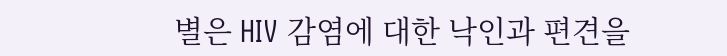별은 HIV 감염에 대한 낙인과 편견을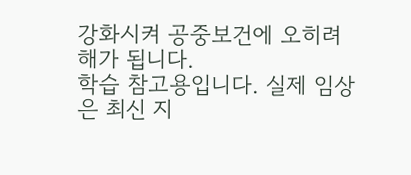강화시켜 공중보건에 오히려 해가 됩니다.
학습 참고용입니다. 실제 임상은 최신 지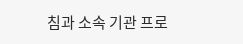침과 소속 기관 프로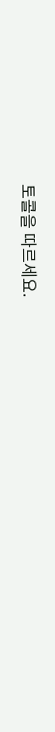토콜을 따르세요.